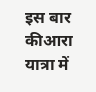इस बार कीआरा यात्रा में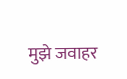मुझे जवाहर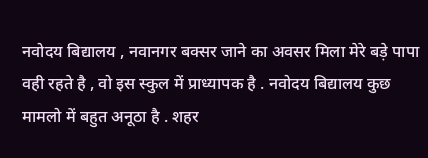नवोदय बिद्यालय , नवानगर बक्सर जाने का अवसर मिला मेरे बड़े पापा वही रहते है , वो इस स्कुल में प्राध्यापक है . नवोदय बिद्यालय कुछ मामलो में बहुत अनूठा है . शहर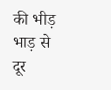की भीड़ भाड़ से दूर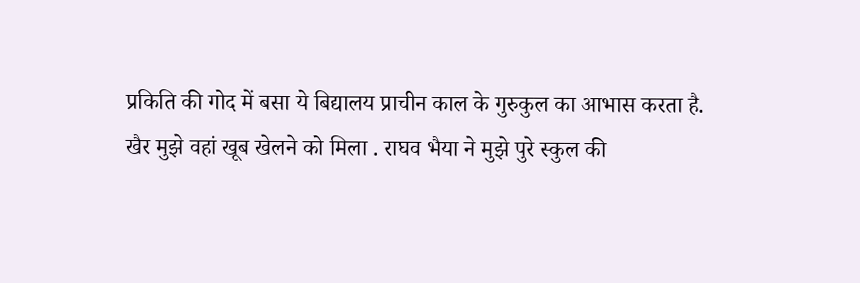प्रकिति की गोद में बसा ये बिद्यालय प्राचीन काल के गुरुकुल का आभास करता है.
खैर मुझे वहां खूब खेलने को मिला . राघव भैया ने मुझे पुरे स्कुल की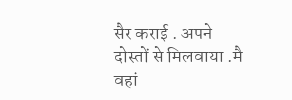सैर कराई . अपने दोस्तों से मिलवाया .मै वहां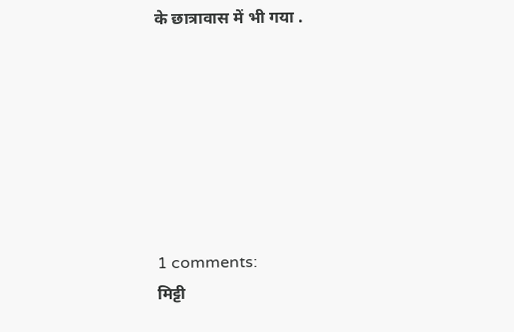के छात्रावास में भी गया .







1 comments:
मिट्टी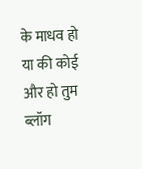के माधव हो या की कोई और हो तुम
ब्लॉग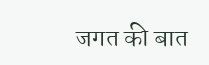जगत की बात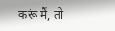करूं मैं, तो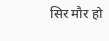सिर मौर हो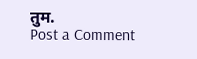तुम.
Post a Comment